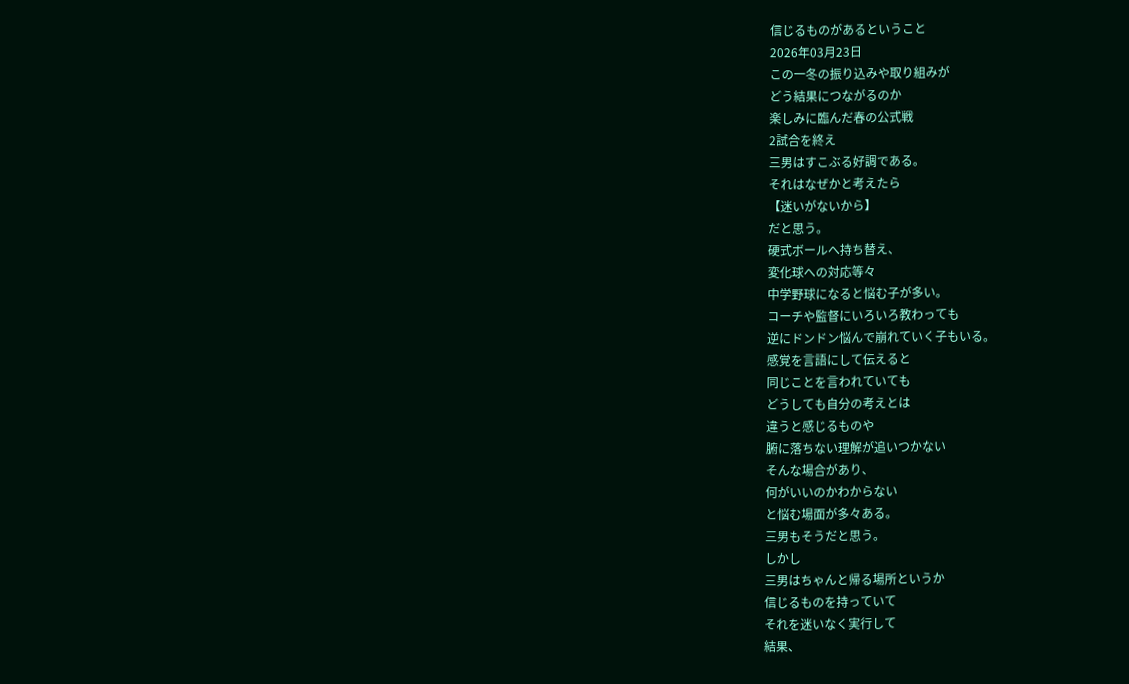信じるものがあるということ
2026年03月23日
この一冬の振り込みや取り組みが
どう結果につながるのか
楽しみに臨んだ春の公式戦
2試合を終え
三男はすこぶる好調である。
それはなぜかと考えたら
【迷いがないから】
だと思う。
硬式ボールへ持ち替え、
変化球への対応等々
中学野球になると悩む子が多い。
コーチや監督にいろいろ教わっても
逆にドンドン悩んで崩れていく子もいる。
感覚を言語にして伝えると
同じことを言われていても
どうしても自分の考えとは
違うと感じるものや
腑に落ちない理解が追いつかない
そんな場合があり、
何がいいのかわからない
と悩む場面が多々ある。
三男もそうだと思う。
しかし
三男はちゃんと帰る場所というか
信じるものを持っていて
それを迷いなく実行して
結果、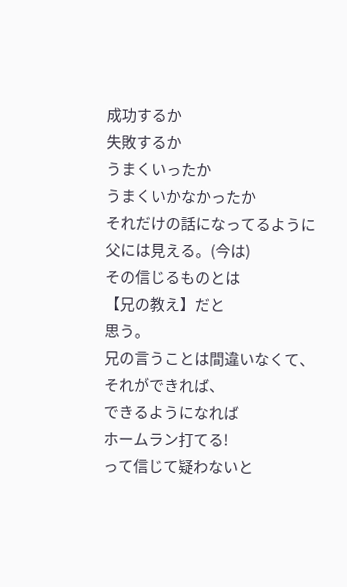成功するか
失敗するか
うまくいったか
うまくいかなかったか
それだけの話になってるように
父には見える。(今は)
その信じるものとは
【兄の教え】だと
思う。
兄の言うことは間違いなくて、
それができれば、
できるようになれば
ホームラン打てる!
って信じて疑わないと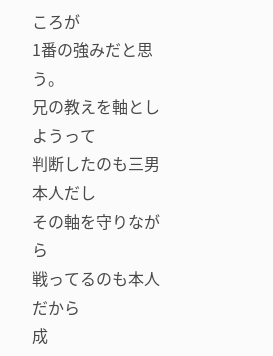ころが
1番の強みだと思う。
兄の教えを軸としようって
判断したのも三男本人だし
その軸を守りながら
戦ってるのも本人だから
成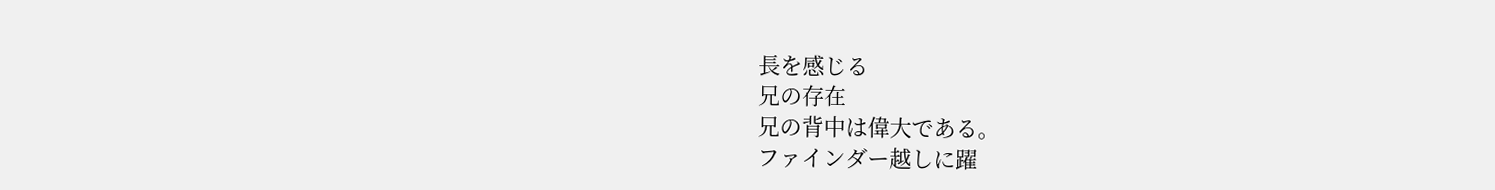長を感じる
兄の存在
兄の背中は偉大である。
ファインダー越しに躍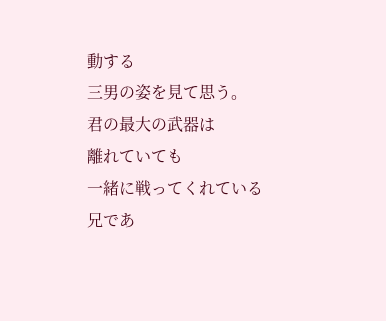動する
三男の姿を見て思う。
君の最大の武器は
離れていても
一緒に戦ってくれている
兄であ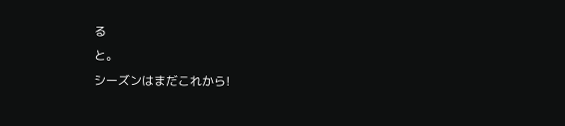る
と。
シーズンはまだこれから!